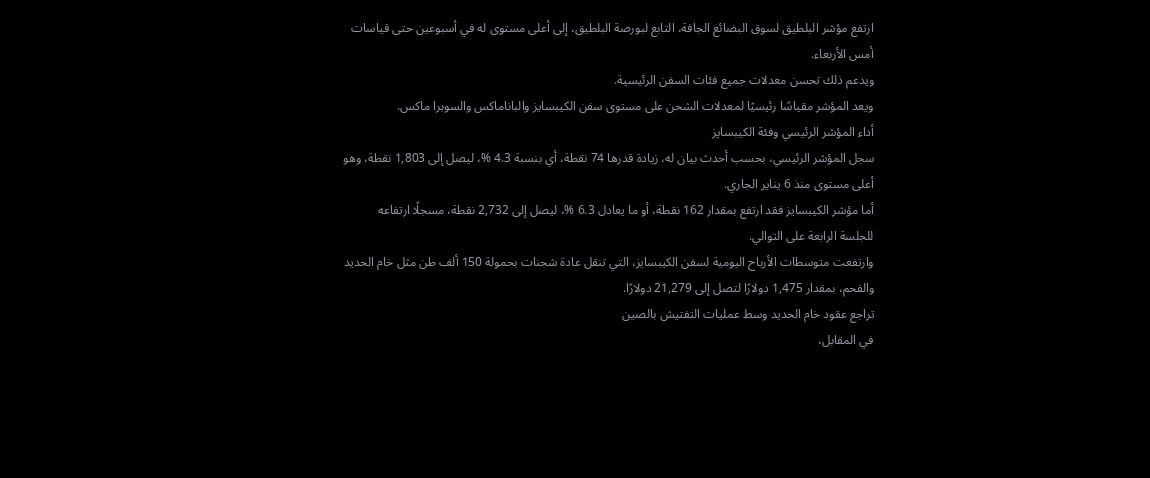ارتفع مؤشر البلطيق لسوق البضائع الجافة، التابع لبورصة البلطيق، إلى أعلى مستوى له في أسبوعين حتى قياسات أمس الأربعاء.
ويدعم ذلك تحسن معدلات جميع فئات السفن الرئيسية.
ويعد المؤشر مقياسًا رئيسيًا لمعدلات الشحن على مستوى سفن الكيبسايز والباناماكس والسوبرا ماكس.
أداء المؤشر الرئيسي وفئة الكيبسايز
سجل المؤشر الرئيسي، بحسب أحدث بيان له، زيادة قدرها 74 نقطة، أي بنسبة 4.3 %، ليصل إلى 1,803 نقطة، وهو أعلى مستوى منذ 6 يناير الجاري.
أما مؤشر الكيبسايز فقد ارتفع بمقدار 162 نقطة، أو ما يعادل 6.3 %، ليصل إلى 2,732 نقطة، مسجلًا ارتفاعه للجلسة الرابعة على التوالي.
وارتفعت متوسطات الأرباح اليومية لسفن الكيبسايز، التي تنقل عادة شحنات بحمولة 150 ألف طن مثل خام الحديد والفحم، بمقدار 1,475 دولارًا لتصل إلى 21,279 دولارًا.
تراجع عقود خام الحديد وسط عمليات التفتيش بالصين
في المقابل،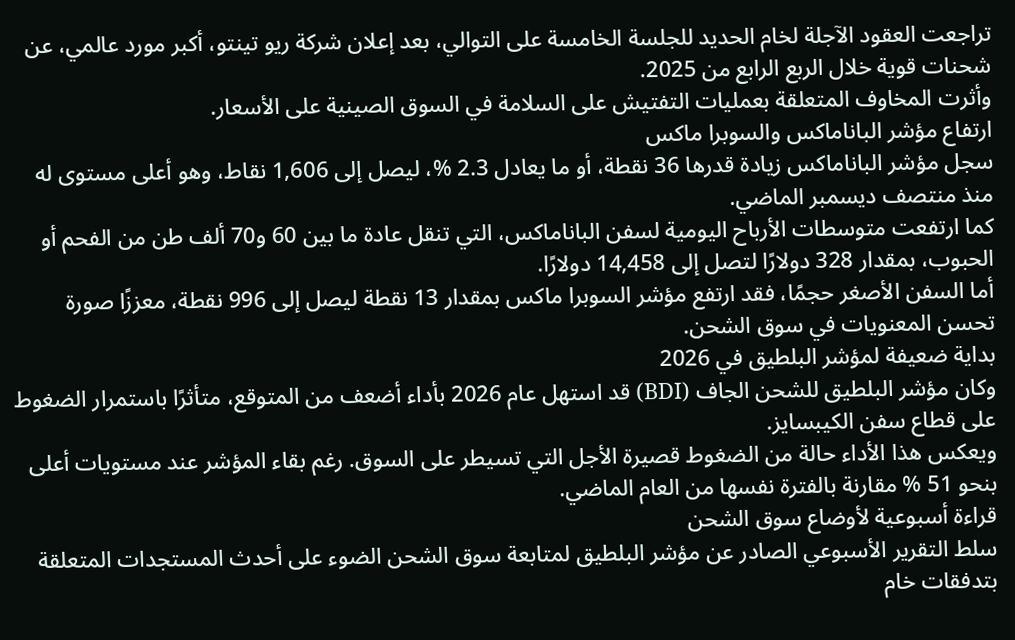تراجعت العقود الآجلة لخام الحديد للجلسة الخامسة على التوالي، بعد إعلان شركة ريو تينتو، أكبر مورد عالمي، عن شحنات قوية خلال الربع الرابع من 2025.
وأثرت المخاوف المتعلقة بعمليات التفتيش على السلامة في السوق الصينية على الأسعار.
ارتفاع مؤشر الباناماكس والسوبرا ماكس
سجل مؤشر الباناماكس زيادة قدرها 36 نقطة، أو ما يعادل 2.3 %، ليصل إلى 1,606 نقاط، وهو أعلى مستوى له منذ منتصف ديسمبر الماضي.
كما ارتفعت متوسطات الأرباح اليومية لسفن الباناماكس، التي تنقل عادة ما بين 60 و70 ألف طن من الفحم أو الحبوب، بمقدار 328 دولارًا لتصل إلى 14,458 دولارًا.
أما السفن الأصغر حجمًا، فقد ارتفع مؤشر السوبرا ماكس بمقدار 13 نقطة ليصل إلى 996 نقطة، معززًا صورة تحسن المعنويات في سوق الشحن.
بداية ضعيفة لمؤشر البلطيق في 2026
وكان مؤشر البلطيق للشحن الجاف (BDI) قد استهل عام 2026 بأداء أضعف من المتوقع، متأثرًا باستمرار الضغوط على قطاع سفن الكيبسايز.
ويعكس هذا الأداء حالة من الضغوط قصيرة الأجل التي تسيطر على السوق. رغم بقاء المؤشر عند مستويات أعلى بنحو 51 % مقارنة بالفترة نفسها من العام الماضي.
قراءة أسبوعية لأوضاع سوق الشحن
سلط التقرير الأسبوعي الصادر عن مؤشر البلطيق لمتابعة سوق الشحن الضوء على أحدث المستجدات المتعلقة بتدفقات خام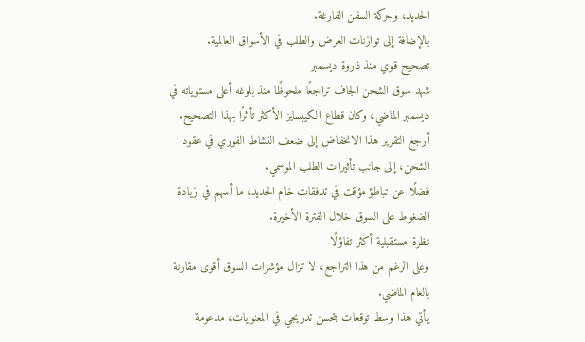الحديد، وحركة السفن الفارغة.
بالإضافة إلى توازنات العرض والطلب في الأسواق العالمية.
تصحيح قوي منذ ذروة ديسمبر
شهد سوق الشحن الجاف تراجعًا ملحوظًا منذ بلوغه أعلى مستوياته في ديسمبر الماضي، وكان قطاع الكيبسايز الأكثر تأثرًا بهذا التصحيح.
أرجع التقرير هذا الانخفاض إلى ضعف النشاط الفوري في عقود الشحن، إلى جانب تأثيرات الطلب الموسمي.
فضلًا عن تباطؤ مؤقت في تدفقات خام الحديد، ما أسهم في زيادة الضغوط على السوق خلال الفترة الأخيرة.
نظرة مستقبلية أكثر تفاؤلًا
وعلى الرغم من هذا التراجع، لا تزال مؤشرات السوق أقوى مقارنة بالعام الماضي.
يأتي هذا وسط توقعات بتحسن تدريجي في المعنويات، مدعومة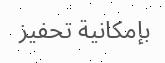بإمكانية تحفيز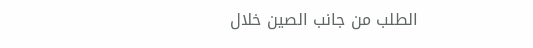الطلب من جانب الصين خلال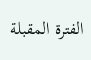الفترة المقبلة